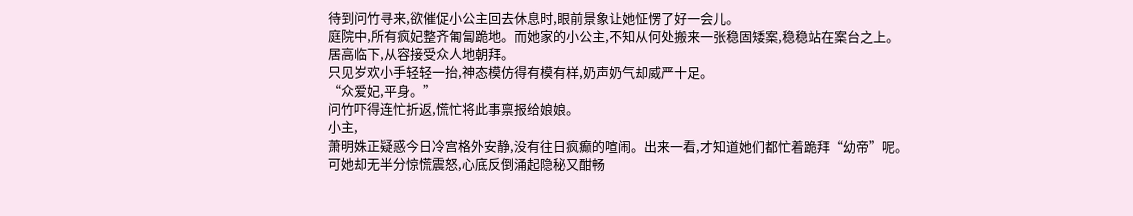待到问竹寻来,欲催促小公主回去休息时,眼前景象让她怔愣了好一会儿。
庭院中,所有疯妃整齐匍匐跪地。而她家的小公主,不知从何处搬来一张稳固矮案,稳稳站在案台之上。
居高临下,从容接受众人地朝拜。
只见岁欢小手轻轻一抬,神态模仿得有模有样,奶声奶气却威严十足。
“众爱妃,平身。”
问竹吓得连忙折返,慌忙将此事禀报给娘娘。
小主,
萧明姝正疑惑今日冷宫格外安静,没有往日疯癫的喧闹。出来一看,才知道她们都忙着跪拜“幼帝”呢。
可她却无半分惊慌震怒,心底反倒涌起隐秘又酣畅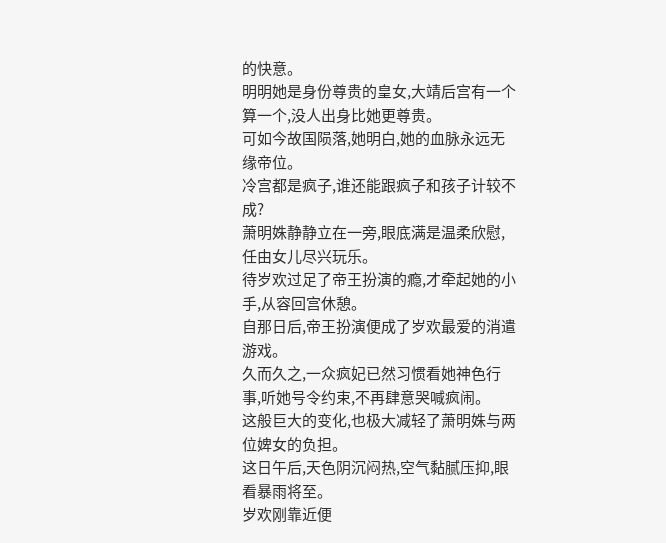的快意。
明明她是身份尊贵的皇女,大靖后宫有一个算一个,没人出身比她更尊贵。
可如今故国陨落,她明白,她的血脉永远无缘帝位。
冷宫都是疯子,谁还能跟疯子和孩子计较不成?
萧明姝静静立在一旁,眼底满是温柔欣慰,任由女儿尽兴玩乐。
待岁欢过足了帝王扮演的瘾,才牵起她的小手,从容回宫休憩。
自那日后,帝王扮演便成了岁欢最爱的消遣游戏。
久而久之,一众疯妃已然习惯看她神色行事,听她号令约束,不再肆意哭喊疯闹。
这般巨大的变化,也极大减轻了萧明姝与两位婢女的负担。
这日午后,天色阴沉闷热,空气黏腻压抑,眼看暴雨将至。
岁欢刚靠近便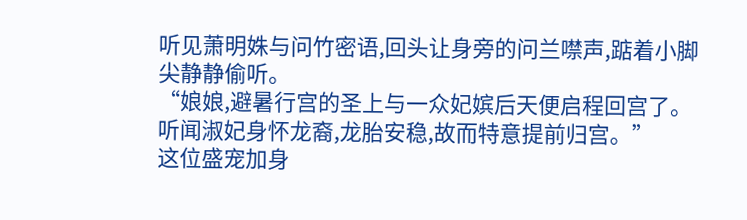听见萧明姝与问竹密语,回头让身旁的问兰噤声,踮着小脚尖静静偷听。
“娘娘,避暑行宫的圣上与一众妃嫔后天便启程回宫了。听闻淑妃身怀龙裔,龙胎安稳,故而特意提前归宫。”
这位盛宠加身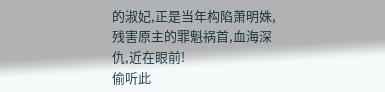的淑妃,正是当年构陷萧明姝,残害原主的罪魁祸首,血海深仇,近在眼前!
偷听此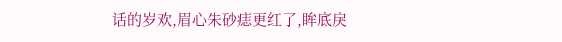话的岁欢,眉心朱砂痣更红了,眸底戾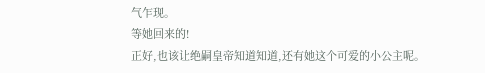气乍现。
等她回来的!
正好,也该让绝嗣皇帝知道知道,还有她这个可爱的小公主呢。